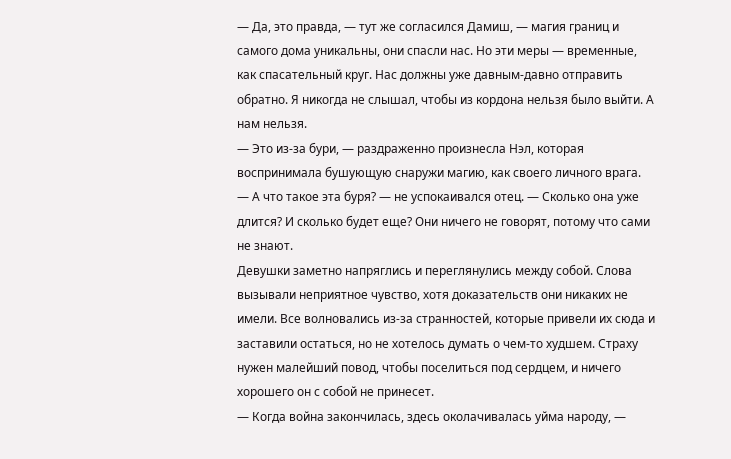— Да, это правда, — тут же согласился Дамиш, — магия границ и самого дома уникальны, они спасли нас. Но эти меры — временные, как спасательный круг. Нас должны уже давным-давно отправить обратно. Я никогда не слышал, чтобы из кордона нельзя было выйти. А нам нельзя.
— Это из-за бури, — раздраженно произнесла Нэл, которая воспринимала бушующую снаружи магию, как своего личного врага.
— А что такое эта буря? — не успокаивался отец. — Сколько она уже длится? И сколько будет еще? Они ничего не говорят, потому что сами не знают.
Девушки заметно напряглись и переглянулись между собой. Слова вызывали неприятное чувство, хотя доказательств они никаких не имели. Все волновались из-за странностей, которые привели их сюда и заставили остаться, но не хотелось думать о чем-то худшем. Страху нужен малейший повод, чтобы поселиться под сердцем, и ничего хорошего он с собой не принесет.
— Когда война закончилась, здесь околачивалась уйма народу, —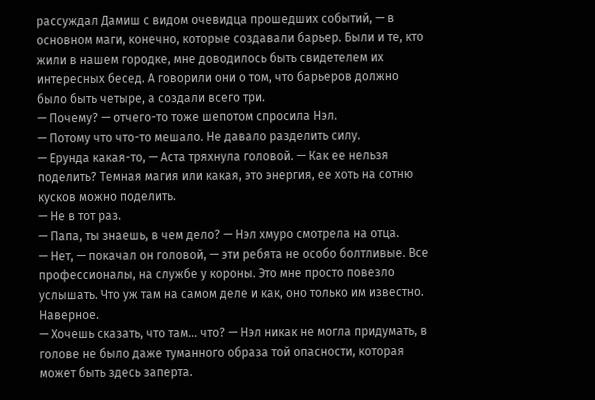рассуждал Дамиш с видом очевидца прошедших событий, — в основном маги, конечно, которые создавали барьер. Были и те, кто жили в нашем городке, мне доводилось быть свидетелем их интересных бесед. А говорили они о том, что барьеров должно было быть четыре, а создали всего три.
— Почему? — отчего-то тоже шепотом спросила Нэл.
— Потому что что-то мешало. Не давало разделить силу.
— Ерунда какая-то, — Аста тряхнула головой. — Как ее нельзя поделить? Темная магия или какая, это энергия, ее хоть на сотню кусков можно поделить.
— Не в тот раз.
— Папа, ты знаешь, в чем дело? — Нэл хмуро смотрела на отца.
— Нет, — покачал он головой, — эти ребята не особо болтливые. Все профессионалы, на службе у короны. Это мне просто повезло услышать. Что уж там на самом деле и как, оно только им известно. Наверное.
— Хочешь сказать, что там… что? — Нэл никак не могла придумать, в голове не было даже туманного образа той опасности, которая может быть здесь заперта.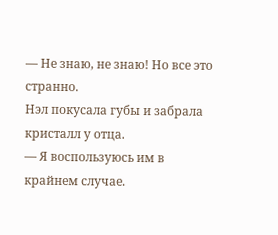— Не знаю, не знаю! Но все это странно.
Нэл покусала губы и забрала кристалл у отца.
— Я воспользуюсь им в крайнем случае.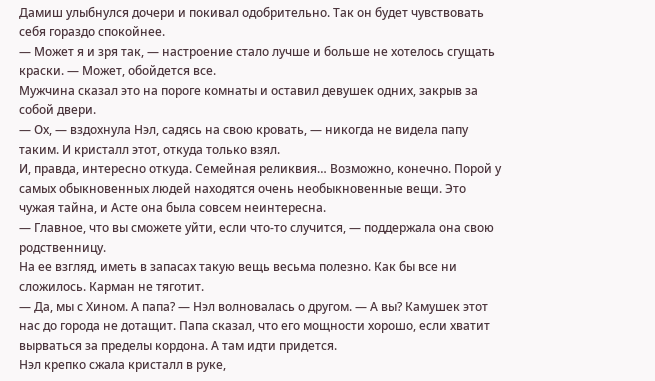Дамиш улыбнулся дочери и покивал одобрительно. Так он будет чувствовать себя гораздо спокойнее.
— Может я и зря так, — настроение стало лучше и больше не хотелось сгущать краски. — Может, обойдется все.
Мужчина сказал это на пороге комнаты и оставил девушек одних, закрыв за собой двери.
— Ох, — вздохнула Нэл, садясь на свою кровать, — никогда не видела папу таким. И кристалл этот, откуда только взял.
И, правда, интересно откуда. Семейная реликвия… Возможно, конечно. Порой у самых обыкновенных людей находятся очень необыкновенные вещи. Это чужая тайна, и Асте она была совсем неинтересна.
— Главное, что вы сможете уйти, если что-то случится, — поддержала она свою родственницу.
На ее взгляд, иметь в запасах такую вещь весьма полезно. Как бы все ни сложилось. Карман не тяготит.
— Да, мы с Хином. А папа? — Нэл волновалась о другом. — А вы? Камушек этот нас до города не дотащит. Папа сказал, что его мощности хорошо, если хватит вырваться за пределы кордона. А там идти придется.
Нэл крепко сжала кристалл в руке,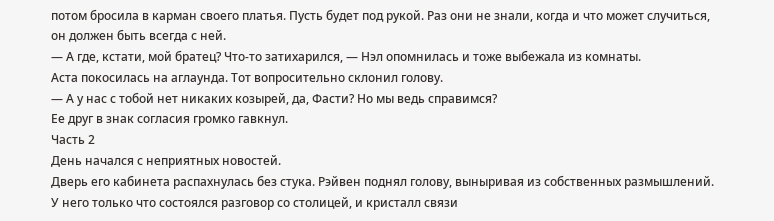потом бросила в карман своего платья. Пусть будет под рукой. Раз они не знали, когда и что может случиться, он должен быть всегда с ней.
— А где, кстати, мой братец? Что-то затихарился, — Нэл опомнилась и тоже выбежала из комнаты.
Аста покосилась на аглаунда. Тот вопросительно склонил голову.
— А у нас с тобой нет никаких козырей, да, Фасти? Но мы ведь справимся?
Ее друг в знак согласия громко гавкнул.
Часть 2
День начался с неприятных новостей.
Дверь его кабинета распахнулась без стука. Рэйвен поднял голову, выныривая из собственных размышлений. У него только что состоялся разговор со столицей, и кристалл связи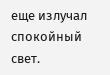еще излучал спокойный свет.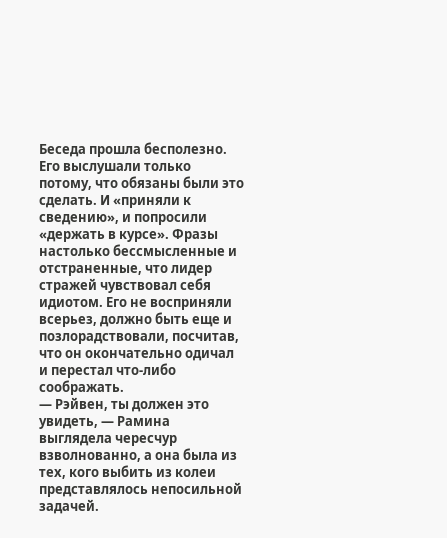Беседа прошла бесполезно. Его выслушали только потому, что обязаны были это сделать. И «приняли к сведению», и попросили «держать в курсе». Фразы настолько бессмысленные и отстраненные, что лидер стражей чувствовал себя идиотом. Его не восприняли всерьез, должно быть еще и позлорадствовали, посчитав, что он окончательно одичал и перестал что-либо соображать.
— Рэйвен, ты должен это увидеть, — Рамина выглядела чересчур взволнованно, а она была из тех, кого выбить из колеи представлялось непосильной задачей.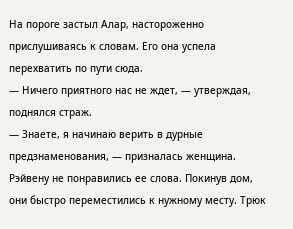На пороге застыл Алар, настороженно прислушиваясь к словам. Его она успела перехватить по пути сюда.
— Ничего приятного нас не ждет, — утверждая, поднялся страж.
— Знаете, я начинаю верить в дурные предзнаменования, — призналась женщина.
Рэйвену не понравились ее слова. Покинув дом, они быстро переместились к нужному месту. Трюк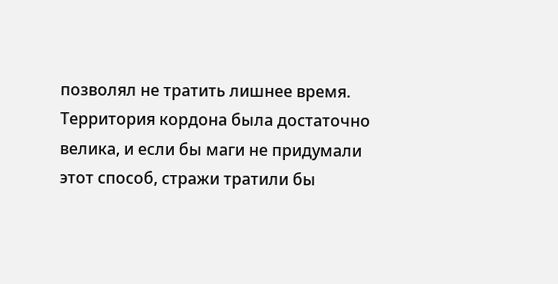позволял не тратить лишнее время. Территория кордона была достаточно велика, и если бы маги не придумали этот способ, стражи тратили бы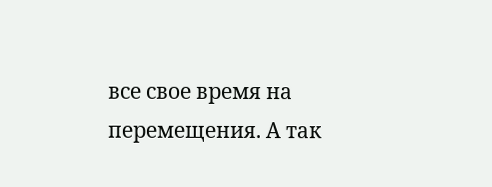все свое время на перемещения. А так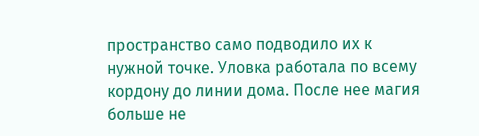пространство само подводило их к нужной точке. Уловка работала по всему кордону до линии дома. После нее магия больше не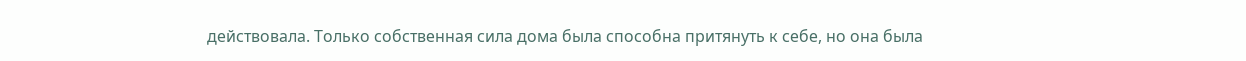действовала. Только собственная сила дома была способна притянуть к себе, но она была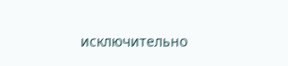исключительно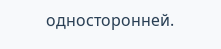односторонней.